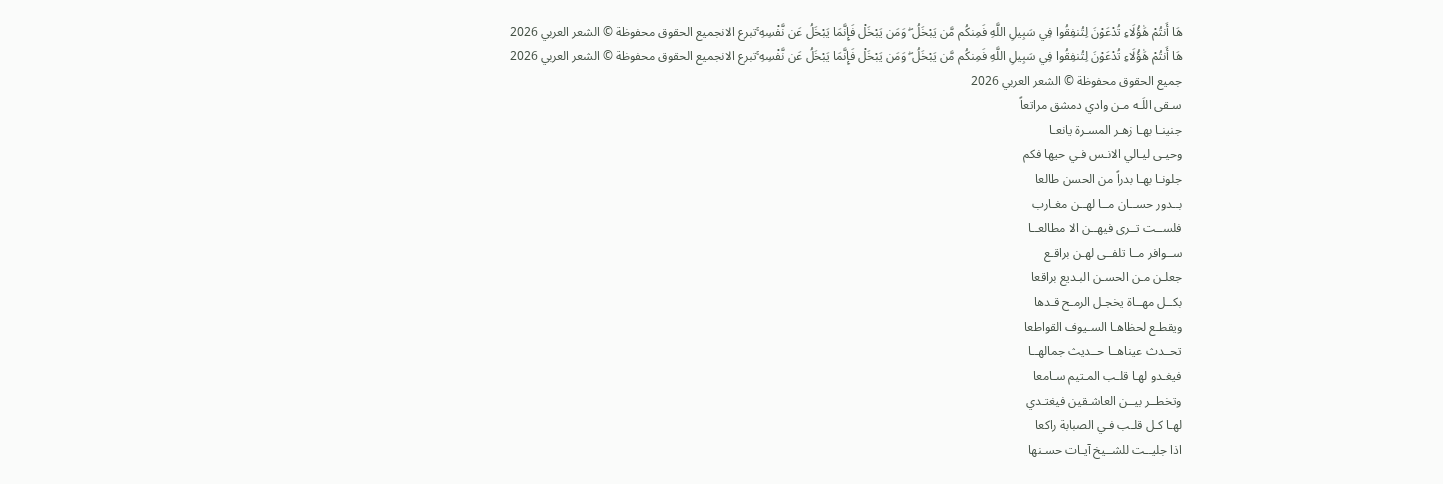هَا أَنتُمْ هَٰؤُلَاءِ تُدْعَوْنَ لِتُنفِقُوا فِي سَبِيلِ اللَّهِ فَمِنكُم مَّن يَبْخَلُ ۖ وَمَن يَبْخَلْ فَإِنَّمَا يَبْخَلُ عَن نَّفْسِهِ ۚتبرع الانجميع الحقوق محفوظة © الشعر العربي 2026
هَا أَنتُمْ هَٰؤُلَاءِ تُدْعَوْنَ لِتُنفِقُوا فِي سَبِيلِ اللَّهِ فَمِنكُم مَّن يَبْخَلُ ۖ وَمَن يَبْخَلْ فَإِنَّمَا يَبْخَلُ عَن نَّفْسِهِ ۚتبرع الانجميع الحقوق محفوظة © الشعر العربي 2026
جميع الحقوق محفوظة © الشعر العربي 2026
سـقى اللَـه مـن وادي دمشق مراتعاً
جنينـا بهـا زهـر المسـرة يانعـا
وحيـى ليـالي الانـس فـي حيها فكم
جلونـا بهـا بدراً من الحسن طالعا
بــدور حســان مــا لهــن مغـارب
فلســت تــرى فيهــن الا مطالعــا
ســوافر مــا تلفــى لهـن براقـع
جعلـن مـن الحسـن البـديع براقعا
بكــل مهــاة يخجـل الرمـح قـدها
ويقطـع لحظاهـا السـيوف القواطعا
تحــدث عيناهــا حــديث جمالهــا
فيغـدو لهـا قلـب المـتيم سـامعا
وتخطــر بيــن العاشـقين فيغتـدي
لهـا كـل قلـب فـي الصبابة راكعا
اذا جليــت للشــيخ آيـات حسـنها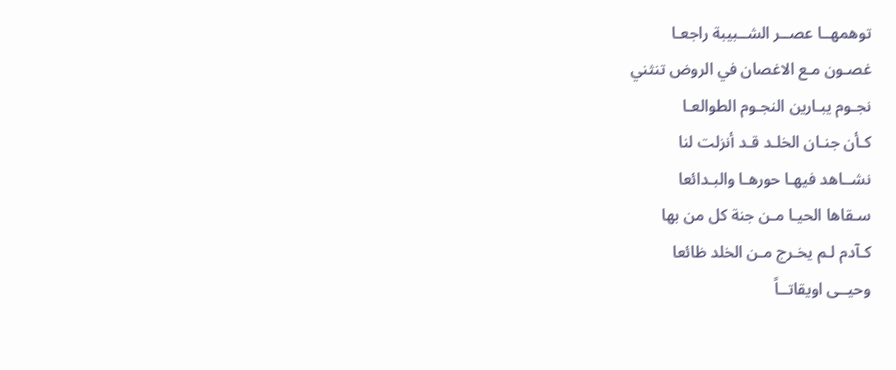توهمهــا عصــر الشــبيبة راجعـا
غصـون مـع الاغصان في الروض تنثني
نجـوم يبـارين النجـوم الطوالعـا
كـأن جنـان الخلـد قـد أنزلت لنا
نشــاهد فيهـا حورهـا والبـدائعا
سـقاها الحيـا مـن جنة كل من بها
كـآدم لـم يخـرج مـن الخلد ظائعا
وحيــى اويقاتــاً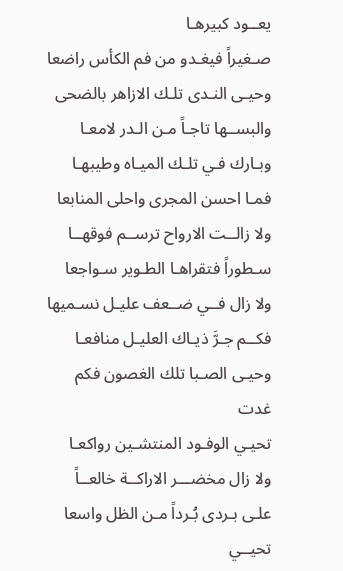يعــود كبيرهـا
صـغيراً فيغـدو من فم الكأس راضعا
وحيـى النـدى تلـك الازاهر بالضحى
والبســها تاجـاً مـن الـدر لامعـا
وبـارك فـي تلـك الميـاه وطيبهـا
فمـا احسن المجرى واحلى المنابعا
ولا زالــت الارواح ترســم فوقهــا
سـطوراً فتقراهـا الطـوير سـواجعا
ولا زال فــي ضــعف عليـل نسـميها
فكــم جـرَّ ذيـاك العليـل منافعـا
وحيـى الصـبا تلك الغصون فكم غدت
تحيـي الوفـود المنتشـين رواكعـا
ولا زال مخضـــر الاراكــة خالعــاً
علـى بـردى بُـرداً مـن الظل واسعا
تحيــي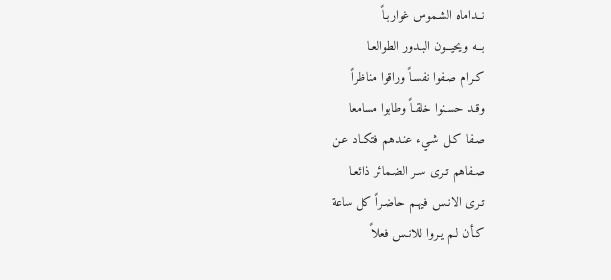نــداماه الشـموس غواربـاً
بــه ويحيــون البـدور الطوالعـا
كـرام صـفوا نفسـاً وراقوا مناظراً
وقـد حسـنوا خلقـاً وطابوا مسامعا
صـفا كـل شـيء عنـدهم فتكـاد عـن
صـفاهم تـرى سـر الضـمائر ذائعـا
تـرى الانـس فيهـم حاضـراً كل ساعة
كـأن لـم يـروا للانـس فعلاً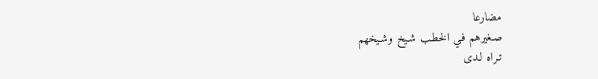مضارعا
صـغيرهم فـي الخطـب شـيخ وشـيخهم
تـراه لـدى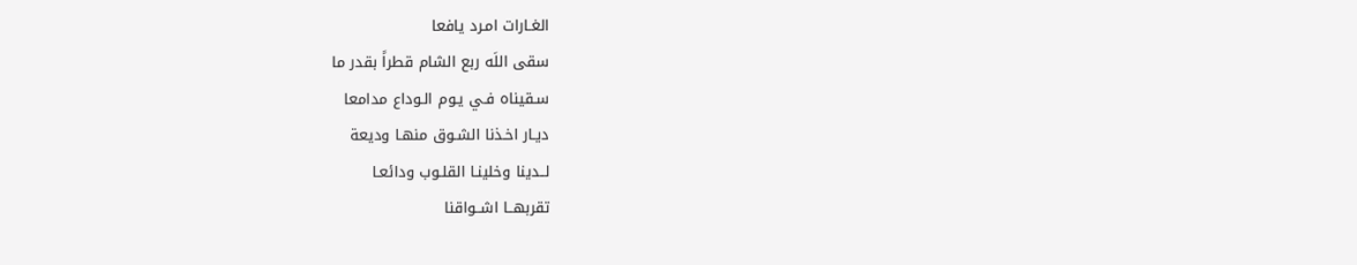الغـارات امـرد يافعا
سقى اللَه ربع الشام قطراً بقدر ما
سـقيناه فـي يـوم الـوداع مدامعا
ديـار اخـذنا الشـوق منهـا وديعة
لــدينا وخلينـا القلـوب ودائعـا
تقربهــا اشــواقنا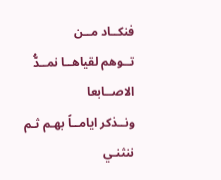فنكــاد مــن
تــوهم لقياهــا نمــدُّ الاصــابعا
ونــذكر ايامــاً بهـم ثـم ننثنـي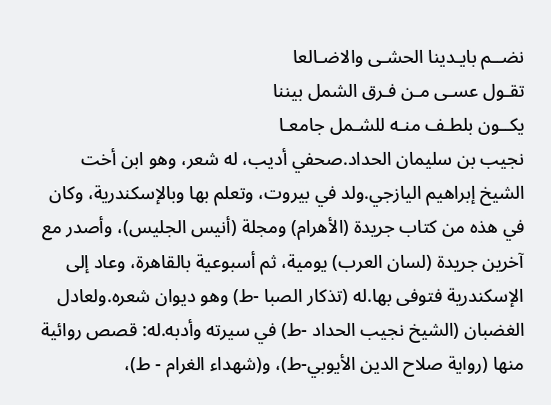نضــم بايـدينا الحشـى والاضـالعا
تقـول عسـى مـن فـرق الشمل بيننا
يكــون بلطـف منـه للشـمل جامعـا
نجيب بن سليمان الحداد.صحفي أديب، له شعر، وهو ابن أخت الشيخ إبراهيم اليازجي.ولد في بيروت، وتعلم بها وبالإسكندرية، وكان في هذه من كتاب جريدة (الأهرام) ومجلة (أنيس الجليس)، وأصدر مع آخرين جريدة (لسان العرب) يومية، ثم أسبوعية بالقاهرة، وعاد إلى الإسكندرية فتوفى بها.له (تذكار الصبا -ط) وهو ديوان شعره.ولعادل الغضبان (الشيخ نجيب الحداد -ط) في سيرته وأدبه.له: قصص روائية منها (رواية صلاح الدين الأيوبي-ط)، و(شهداء الغرام - ط)،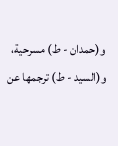و(حمدان - ط) مسرحية، و(السيد - ط) ترجمها عن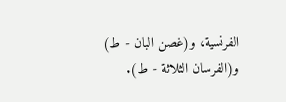الفرنسية، و(غصن البان - ط) و(الفرسان الثلاثة - ط).